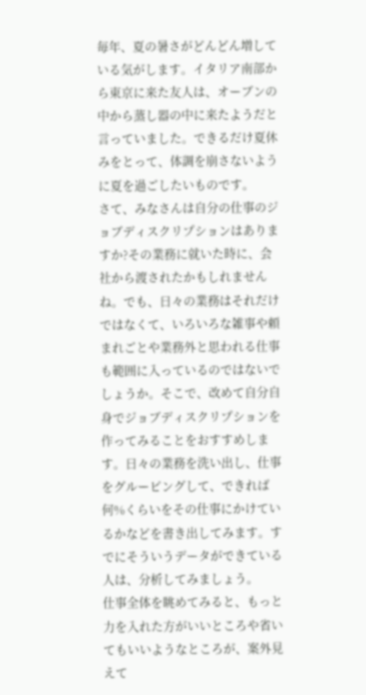毎年、夏の暑さがどんどん増している気がします。イタリア南部から東京に来た友人は、オーブンの中から蒸し器の中に来たようだと言っていました。できるだけ夏休みをとって、体調を崩さないように夏を過ごしたいものです。
さて、みなさんは自分の仕事のジョブディスクリプションはありますか?その業務に就いた時に、会社から渡されたかもしれませんね。でも、日々の業務はそれだけではなくて、いろいろな雑事や頼まれごとや業務外と思われる仕事も範囲に入っているのではないでしょうか。そこで、改めて自分自身でジョブディスクリプションを作ってみることをおすすめします。日々の業務を洗い出し、仕事をグルーピングして、できれば何%くらいをその仕事にかけているかなどを書き出してみます。すでにそういうデータができている人は、分析してみましょう。
仕事全体を眺めてみると、もっと力を入れた方がいいところや省いてもいいようなところが、案外見えて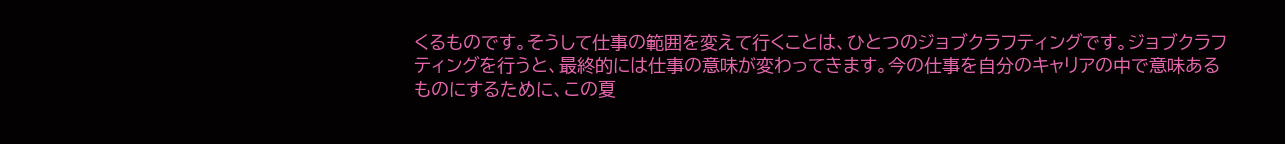くるものです。そうして仕事の範囲を変えて行くことは、ひとつのジョブクラフティングです。ジョブクラフティングを行うと、最終的には仕事の意味が変わってきます。今の仕事を自分のキャリアの中で意味あるものにするために、この夏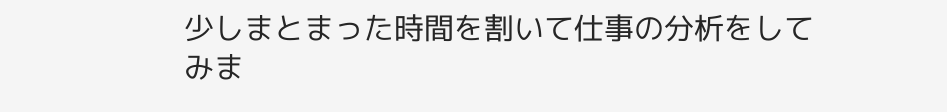少しまとまった時間を割いて仕事の分析をしてみま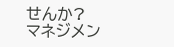せんか?
マネジメン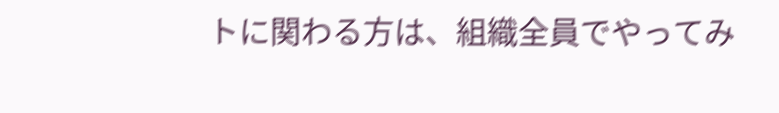トに関わる方は、組織全員でやってみ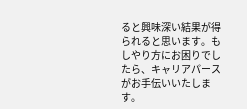ると興味深い結果が得られると思います。もしやり方にお困りでしたら、キャリアパースがお手伝いいたします。